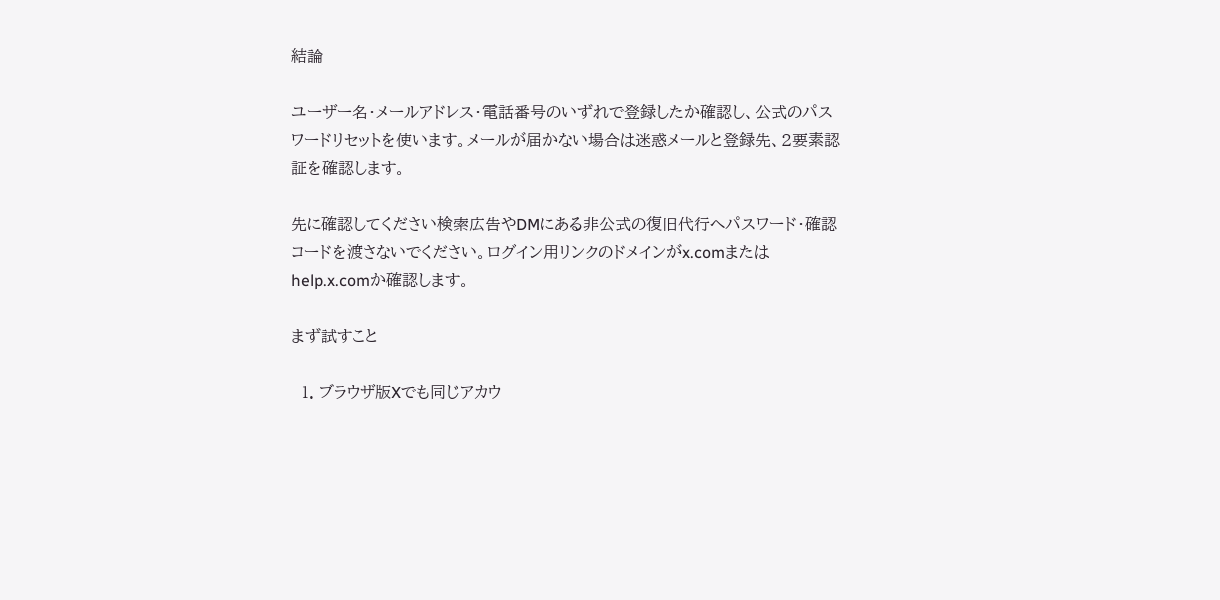結論

ユーザー名・メールアドレス・電話番号のいずれで登録したか確認し、公式のパスワードリセットを使います。メールが届かない場合は迷惑メールと登録先、2要素認証を確認します。

先に確認してください検索広告やDMにある非公式の復旧代行へパスワード・確認コードを渡さないでください。ログイン用リンクのドメインがx.comまたはhelp.x.comか確認します。

まず試すこと

  1. ブラウザ版Xでも同じアカウ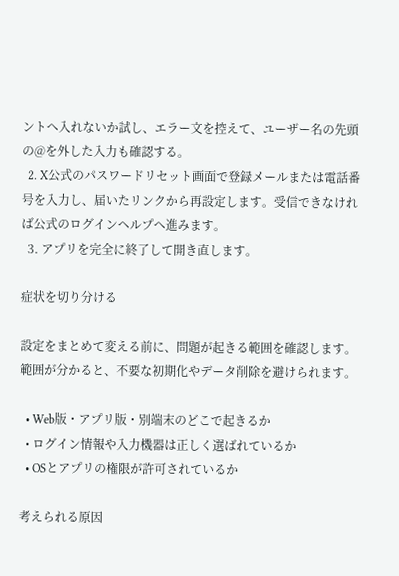ントへ入れないか試し、エラー文を控えて、ユーザー名の先頭の@を外した入力も確認する。
  2. X公式のパスワードリセット画面で登録メールまたは電話番号を入力し、届いたリンクから再設定します。受信できなければ公式のログインヘルプへ進みます。
  3. アプリを完全に終了して開き直します。

症状を切り分ける

設定をまとめて変える前に、問題が起きる範囲を確認します。範囲が分かると、不要な初期化やデータ削除を避けられます。

  • Web版・アプリ版・別端末のどこで起きるか
  • ログイン情報や入力機器は正しく選ばれているか
  • OSとアプリの権限が許可されているか

考えられる原因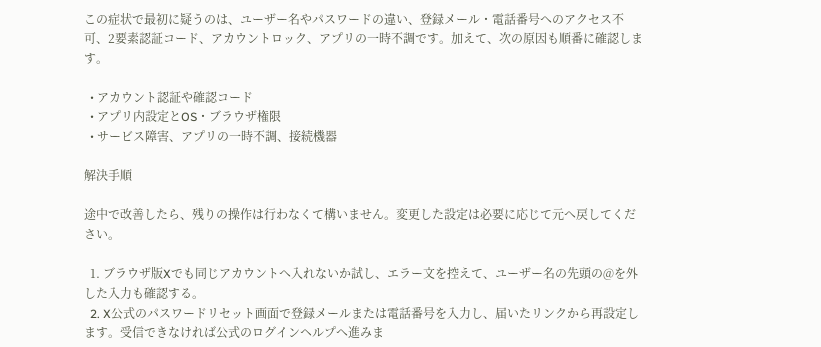この症状で最初に疑うのは、ユーザー名やパスワードの違い、登録メール・電話番号へのアクセス不可、2要素認証コード、アカウントロック、アプリの一時不調です。加えて、次の原因も順番に確認します。

  • アカウント認証や確認コード
  • アプリ内設定とOS・ブラウザ権限
  • サービス障害、アプリの一時不調、接続機器

解決手順

途中で改善したら、残りの操作は行わなくて構いません。変更した設定は必要に応じて元へ戻してください。

  1. ブラウザ版Xでも同じアカウントへ入れないか試し、エラー文を控えて、ユーザー名の先頭の@を外した入力も確認する。
  2. X公式のパスワードリセット画面で登録メールまたは電話番号を入力し、届いたリンクから再設定します。受信できなければ公式のログインヘルプへ進みま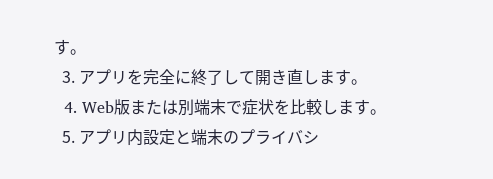す。
  3. アプリを完全に終了して開き直します。
  4. Web版または別端末で症状を比較します。
  5. アプリ内設定と端末のプライバシ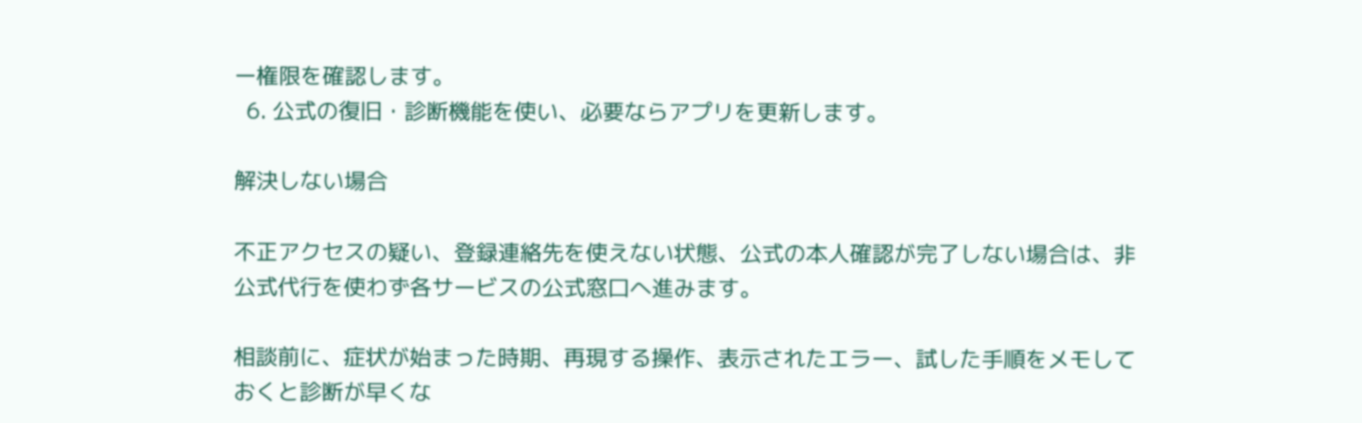ー権限を確認します。
  6. 公式の復旧・診断機能を使い、必要ならアプリを更新します。

解決しない場合

不正アクセスの疑い、登録連絡先を使えない状態、公式の本人確認が完了しない場合は、非公式代行を使わず各サービスの公式窓口へ進みます。

相談前に、症状が始まった時期、再現する操作、表示されたエラー、試した手順をメモしておくと診断が早くな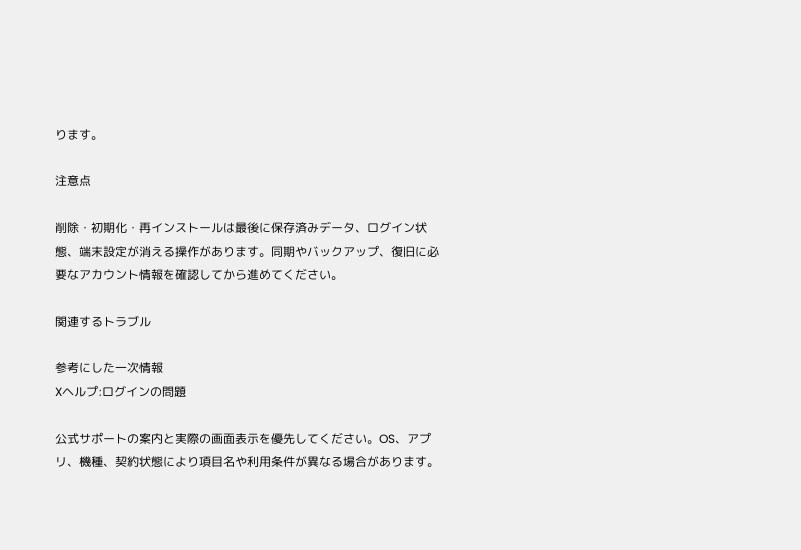ります。

注意点

削除・初期化・再インストールは最後に保存済みデータ、ログイン状態、端末設定が消える操作があります。同期やバックアップ、復旧に必要なアカウント情報を確認してから進めてください。

関連するトラブル

参考にした一次情報
Xヘルプ:ログインの問題

公式サポートの案内と実際の画面表示を優先してください。OS、アプリ、機種、契約状態により項目名や利用条件が異なる場合があります。